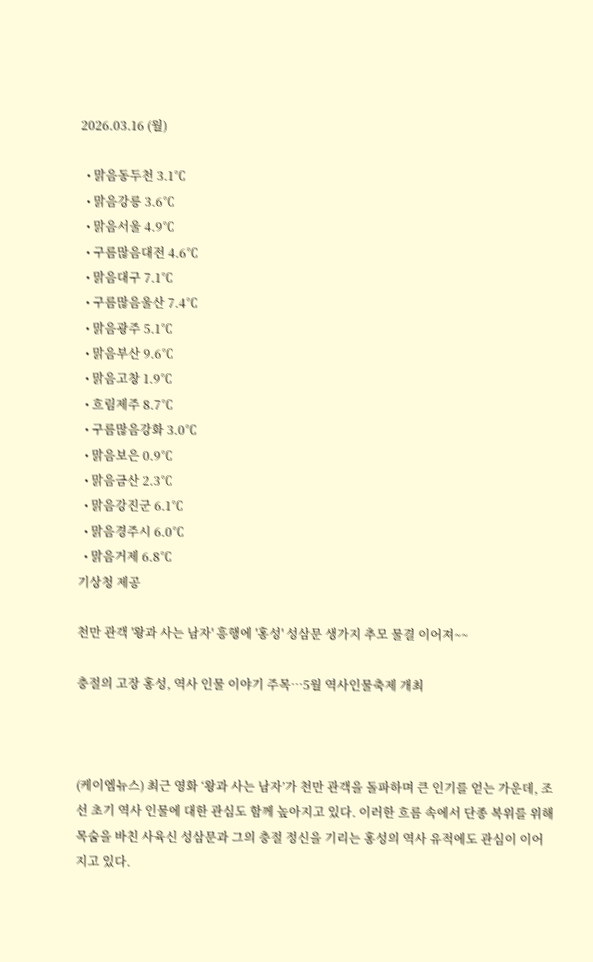2026.03.16 (월)

  • 맑음동두천 3.1℃
  • 맑음강릉 3.6℃
  • 맑음서울 4.9℃
  • 구름많음대전 4.6℃
  • 맑음대구 7.1℃
  • 구름많음울산 7.4℃
  • 맑음광주 5.1℃
  • 맑음부산 9.6℃
  • 맑음고창 1.9℃
  • 흐림제주 8.7℃
  • 구름많음강화 3.0℃
  • 맑음보은 0.9℃
  • 맑음금산 2.3℃
  • 맑음강진군 6.1℃
  • 맑음경주시 6.0℃
  • 맑음거제 6.8℃
기상청 제공

천만 관객 '왕과 사는 남자' 흥행에 '홍성' 성삼문 생가지 추모 물결 이어져~~

충절의 고장 홍성, 역사 인물 이야기 주목…5월 역사인물축제 개최



(케이엠뉴스) 최근 영화 ‘왕과 사는 남자’가 천만 관객을 돌파하며 큰 인기를 얻는 가운데, 조선 초기 역사 인물에 대한 관심도 함께 높아지고 있다. 이러한 흐름 속에서 단종 복위를 위해 목숨을 바친 사육신 성삼문과 그의 충절 정신을 기리는 홍성의 역사 유적에도 관심이 이어지고 있다.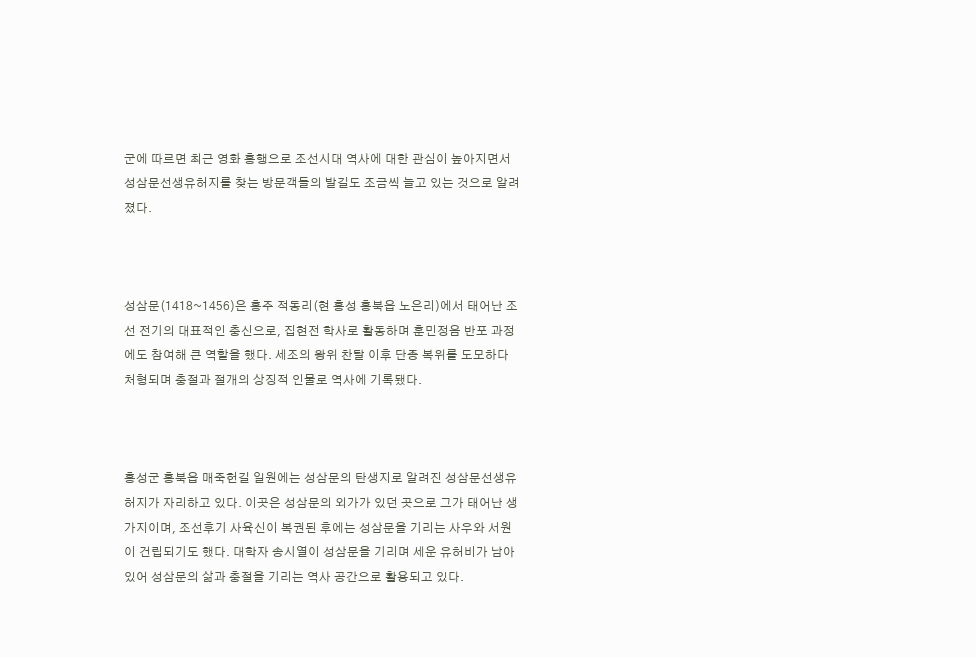군에 따르면 최근 영화 흥행으로 조선시대 역사에 대한 관심이 높아지면서 성삼문선생유허지를 찾는 방문객들의 발길도 조금씩 늘고 있는 것으로 알려졌다.



성삼문(1418~1456)은 홍주 적동리(현 홍성 홍북읍 노은리)에서 태어난 조선 전기의 대표적인 충신으로, 집현전 학사로 활동하며 훈민정음 반포 과정에도 참여해 큰 역할을 했다. 세조의 왕위 찬탈 이후 단종 복위를 도모하다 처형되며 충절과 절개의 상징적 인물로 역사에 기록됐다.



홍성군 홍북읍 매죽헌길 일원에는 성삼문의 탄생지로 알려진 성삼문선생유허지가 자리하고 있다. 이곳은 성삼문의 외가가 있던 곳으로 그가 태어난 생가지이며, 조선후기 사육신이 복권된 후에는 성삼문을 기리는 사우와 서원이 건립되기도 했다. 대학자 송시열이 성삼문을 기리며 세운 유허비가 남아 있어 성삼문의 삶과 충절을 기리는 역사 공간으로 활용되고 있다.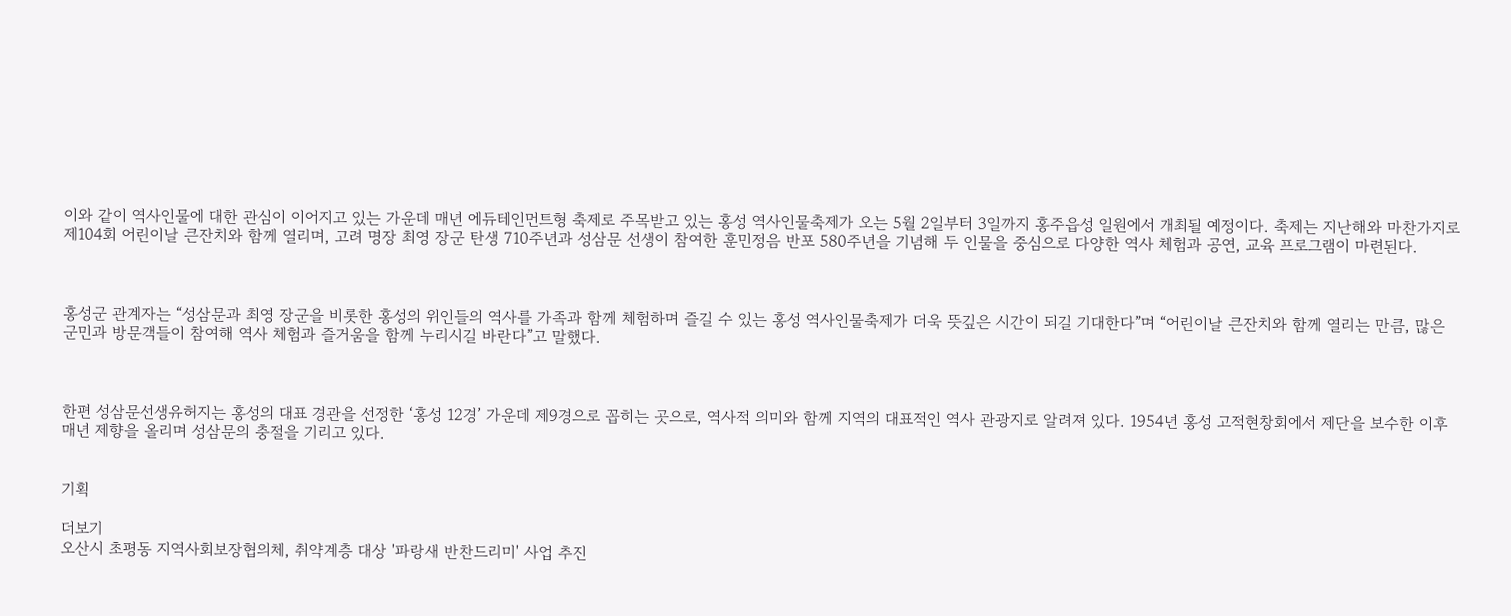이와 같이 역사인물에 대한 관심이 이어지고 있는 가운데 매년 에듀테인먼트형 축제로 주목받고 있는 홍성 역사인물축제가 오는 5월 2일부터 3일까지 홍주읍성 일원에서 개최될 예정이다. 축제는 지난해와 마찬가지로 제104회 어린이날 큰잔치와 함께 열리며, 고려 명장 최영 장군 탄생 710주년과 성삼문 선생이 참여한 훈민정음 반포 580주년을 기념해 두 인물을 중심으로 다양한 역사 체험과 공연, 교육 프로그램이 마련된다.



홍성군 관계자는 “성삼문과 최영 장군을 비롯한 홍성의 위인들의 역사를 가족과 함께 체험하며 즐길 수 있는 홍성 역사인물축제가 더욱 뜻깊은 시간이 되길 기대한다”며 “어린이날 큰잔치와 함께 열리는 만큼, 많은 군민과 방문객들이 참여해 역사 체험과 즐거움을 함께 누리시길 바란다”고 말했다.



한편 성삼문선생유허지는 홍성의 대표 경관을 선정한 ‘홍성 12경’ 가운데 제9경으로 꼽히는 곳으로, 역사적 의미와 함께 지역의 대표적인 역사 관광지로 알려져 있다. 1954년 홍성 고적현창회에서 제단을 보수한 이후 매년 제향을 올리며 성삼문의 충절을 기리고 있다.


기획

더보기
오산시 초평동 지역사회보장협의체, 취약계층 대상 '파랑새 반찬드리미' 사업 추진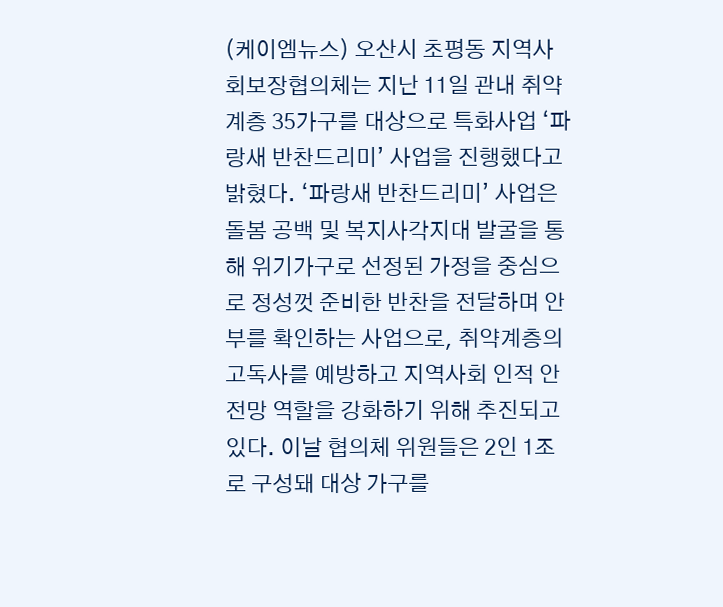(케이엠뉴스) 오산시 초평동 지역사회보장협의체는 지난 11일 관내 취약계층 35가구를 대상으로 특화사업 ‘파랑새 반찬드리미’ 사업을 진행했다고 밝혔다. ‘파랑새 반찬드리미’ 사업은 돌봄 공백 및 복지사각지대 발굴을 통해 위기가구로 선정된 가정을 중심으로 정성껏 준비한 반찬을 전달하며 안부를 확인하는 사업으로, 취약계층의 고독사를 예방하고 지역사회 인적 안전망 역할을 강화하기 위해 추진되고 있다. 이날 협의체 위원들은 2인 1조로 구성돼 대상 가구를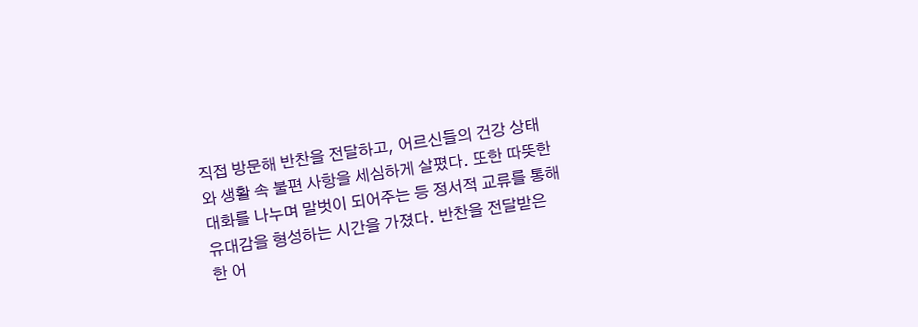직접 방문해 반찬을 전달하고, 어르신들의 건강 상태와 생활 속 불편 사항을 세심하게 살폈다. 또한 따뜻한 대화를 나누며 말벗이 되어주는 등 정서적 교류를 통해 유대감을 형성하는 시간을 가졌다. 반찬을 전달받은 한 어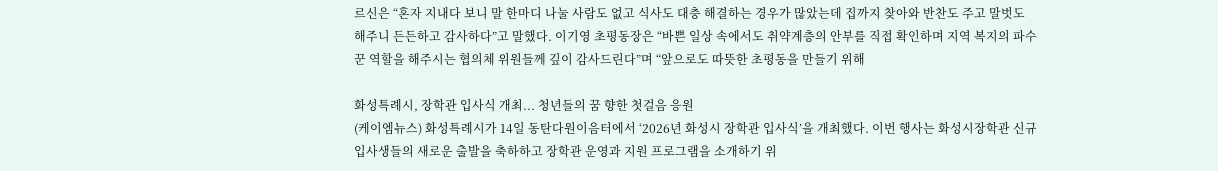르신은 “혼자 지내다 보니 말 한마디 나눌 사람도 없고 식사도 대충 해결하는 경우가 많았는데 집까지 찾아와 반찬도 주고 말벗도 해주니 든든하고 감사하다”고 말했다. 이기영 초평동장은 “바쁜 일상 속에서도 취약계층의 안부를 직접 확인하며 지역 복지의 파수꾼 역할을 해주시는 협의체 위원들께 깊이 감사드린다”며 “앞으로도 따뜻한 초평동을 만들기 위해

화성특례시, 장학관 입사식 개최... 청년들의 꿈 향한 첫걸음 응원
(케이엠뉴스) 화성특례시가 14일 동탄다원이음터에서 ‘2026년 화성시 장학관 입사식’을 개최했다. 이번 행사는 화성시장학관 신규 입사생들의 새로운 출발을 축하하고 장학관 운영과 지원 프로그램을 소개하기 위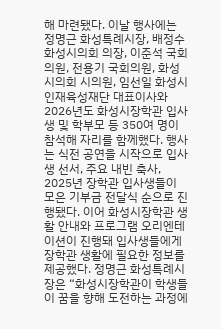해 마련됐다. 이날 행사에는 정명근 화성특례시장, 배정수 화성시의회 의장, 이준석 국회의원, 전용기 국회의원, 화성시의회 시의원, 임선일 화성시인재육성재단 대표이사와 2026년도 화성시장학관 입사생 및 학부모 등 350여 명이 참석해 자리를 함께했다. 행사는 식전 공연을 시작으로 입사생 선서, 주요 내빈 축사, 2025년 장학관 입사생들이 모은 기부금 전달식 순으로 진행됐다. 이어 화성시장학관 생활 안내와 프로그램 오리엔테이션이 진행돼 입사생들에게 장학관 생활에 필요한 정보를 제공했다. 정명근 화성특례시장은 “화성시장학관이 학생들이 꿈을 향해 도전하는 과정에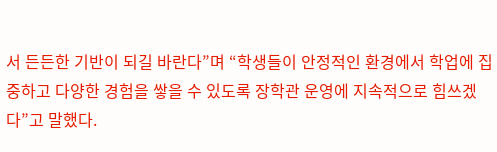서 든든한 기반이 되길 바란다”며 “학생들이 안정적인 환경에서 학업에 집중하고 다양한 경험을 쌓을 수 있도록 장학관 운영에 지속적으로 힘쓰겠다”고 말했다.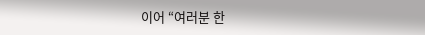이어 “여러분 한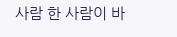사람 한 사람이 바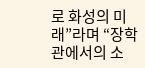로 화성의 미래”라며 “장학관에서의 소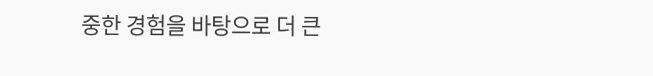중한 경험을 바탕으로 더 큰